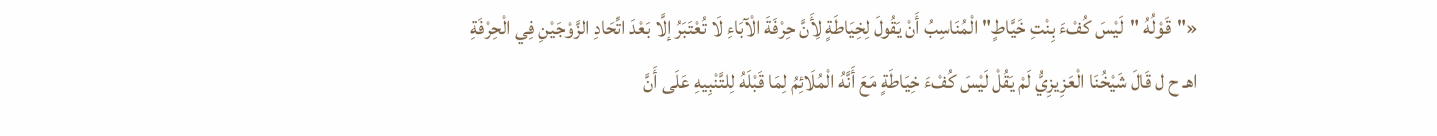«"قَوْلُهُ "لَيْسَ كُفْءَ بِنْتِ خَيَّاطٍ" الْمُنَاسِبُ أَنْ يَقُولَ لِخِيَاطَةٍ لِأَنَّ حِرْفَةَ الْآبَاءِ لَا تُعْتَبَرُ إلَّا بَعْدَ اتِّحَادِ الزَّوْجَيْنِ فِي الْحِرْفَةِ اهـ ح ل قَالَ شَيْخُنَا الْعَزِيزِيُّ لَمْ يَقُلْ لَيْسَ كُفْءَ خِيَاطَةٍ مَعَ أَنَّهُ الْمُلَائِمُ لِمَا قَبْلَهُ لِلتَّنْبِيهِ عَلَى أَنَّ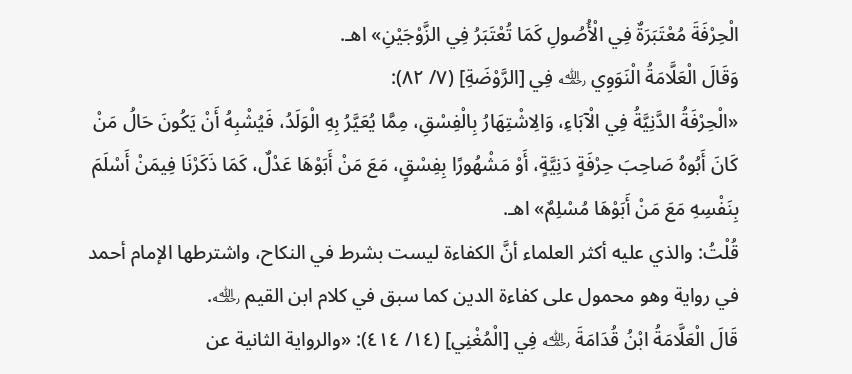الْحِرْفَةَ مُعْتَبَرَةٌ فِي الْأُصُولِ كَمَا تُعْتَبَرُ فِي الزَّوْجَيْنِ» اهـ.
وَقَالَ الْعَلَّامَةُ الْنَوَوِي ﵀ فِي [الرَّوْضَةِ] (٧/ ٨٢):
«الْحِرْفَةُ الدَّنِيَّةُ فِي الْآبَاءِ، وَالِاشْتِهَارُ بِالْفِسْقِ، مِمَّا يُعَيَّرُ بِهِ الْوَلَدُ، فَيُشْبِهُ أَنْ يَكُونَ حَالُ مَنْ كَانَ أَبُوهُ صَاحِبَ حِرْفَةٍ دَنِيَّةٍ، أَوْ مَشْهُورًا بِفِسْقٍ، مَعَ مَنْ أَبَوْهَا عَدْلٌ، كَمَا ذَكَرْنَا فِيمَنْ أَسْلَمَ بِنَفْسِهِ مَعَ مَنْ أَبَوْهَا مُسْلِمٌ» اهـ.
قُلْتُ: والذي عليه أكثر العلماء أنَّ الكفاءة ليست بشرط في النكاح، واشترطها الإمام أحمد في رواية وهو محمول على كفاءة الدين كما سبق في كلام ابن القيم ﵀.
قَالَ الْعَلَّامَةُ ابْنُ قُدَامَةَ ﵀ فِي [الْمُغْنِي] (١٤/ ٤١٤): «والرواية الثانية عن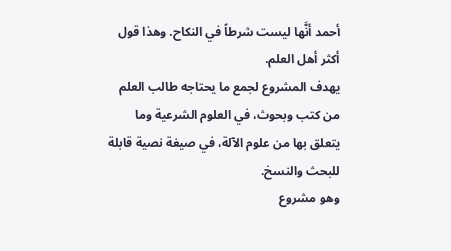أحمد أنَّها ليست شرطاً في النكاح. وهذا قول أكثر أهل العلم.
يهدف المشروع لجمع ما يحتاجه طالب العلم من كتب وبحوث، في العلوم الشرعية وما يتعلق بها من علوم الآلة، في صيغة نصية قابلة للبحث والنسخ.
وهو مشروع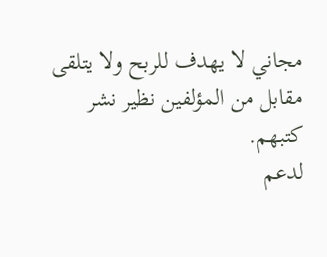مجاني لا يهدف للربح ولا يتلقى مقابل من المؤلفين نظير نشر كتبهم.
لدعم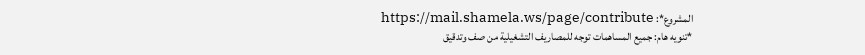المشروع*: https://mail.shamela.ws/page/contribute
*تنويه هام: جميع المساهمات توجه للمصاريف التشغيلية من صف وتدقيق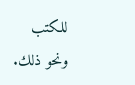للكتب ونحو ذلك.